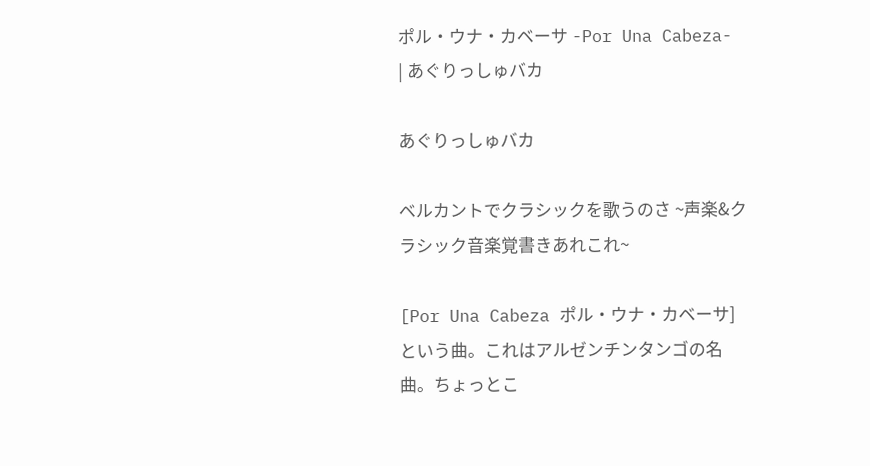ポル・ウナ・カベーサ -Por Una Cabeza- | あぐりっしゅバカ

あぐりっしゅバカ

ベルカントでクラシックを歌うのさ ~声楽&クラシック音楽覚書きあれこれ~

[Por Una Cabeza ポル・ウナ・カベーサ]という曲。これはアルゼンチンタンゴの名曲。ちょっとこ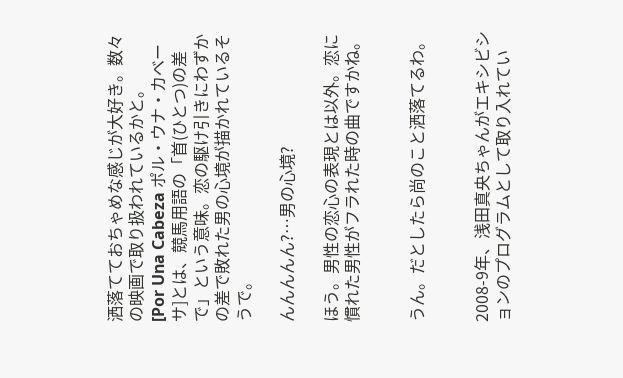洒落てておちゃめな感じが大好き。数々の映画で取り扱われているかと。
[Por Una Cabeza ポル・ウナ・カベーサ]とは、競馬用語の「首(ひとつ)の差で」という意味。恋の駆け引きにわずかの差で敗れた男の心境が描かれているそうで。

んんんんん?…男の心境?

ほう。男性の恋心の表現とは以外。恋に慣れた男性がフラれた時の曲ですかね。


うん。だとしたら尚のこと洒落てるわ。


2008-9年、浅田真央ちゃんがエキシビションのプログラムとして取り入れてい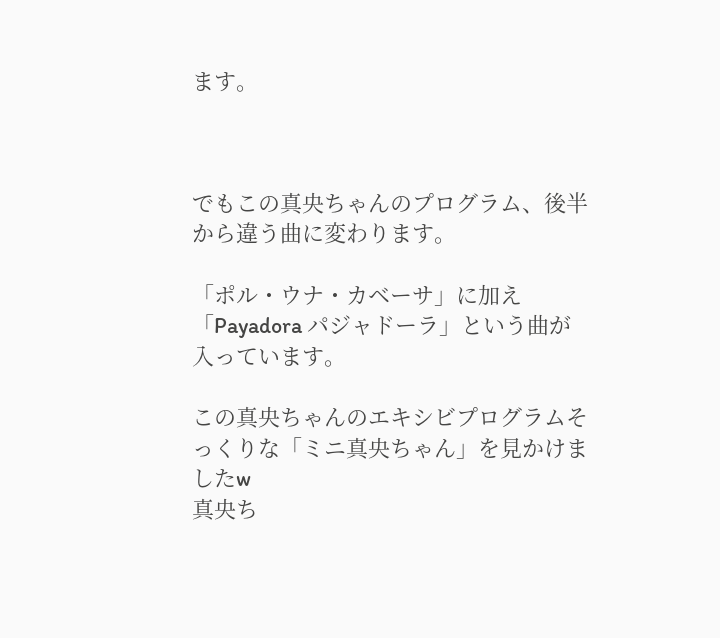ます。



でもこの真央ちゃんのプログラム、後半から違う曲に変わります。

「ポル・ウナ・カベーサ」に加え「Payadora パジャドーラ」という曲が入っています。

この真央ちゃんのエキシビプログラムそっくりな「ミニ真央ちゃん」を見かけましたw
真央ち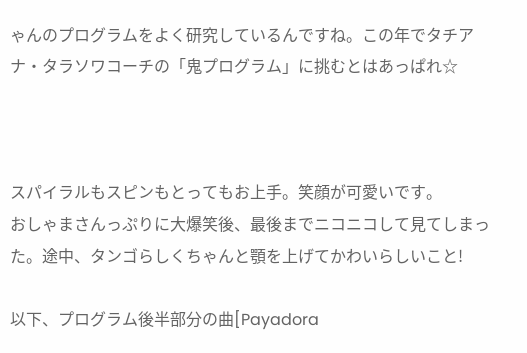ゃんのプログラムをよく研究しているんですね。この年でタチアナ・タラソワコーチの「鬼プログラム」に挑むとはあっぱれ☆



スパイラルもスピンもとってもお上手。笑顔が可愛いです。
おしゃまさんっぷりに大爆笑後、最後までニコニコして見てしまった。途中、タンゴらしくちゃんと顎を上げてかわいらしいこと!

以下、プログラム後半部分の曲[Payadora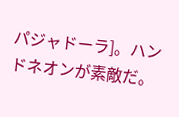パジャドーラ]。ハンドネオンが素敵だ。